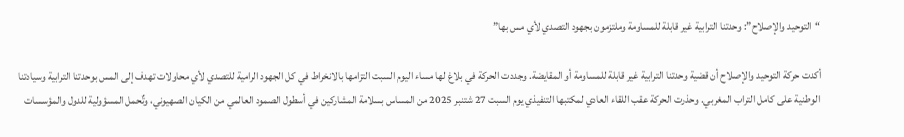“التوحيد والإصلاح”: وحدتنا الترابية غير قابلة للمساومة وملتزمون بجهود التصدي لأي مس بها”

أكدت حركة التوحيد والإصلاح أن قضية وحدتنا الترابية غير قابلة للمساومة أو المقايضة. وجددت الحركة في بلاغ لها مساء اليوم السبت التزامها بالانخراط في كل الجهود الرامية للتصدي لأي محاولات تهدف إلى المس بوحدتنا الترابية وسيادتنا الوطنية على كامل التراب المغربي. وحذرت الحركة عقب اللقاء العادي لمكتبها التنفيذي يوم السبت 27 شتنبر 2025 من المساس بسلامة المشاركين في أسطول الصمود العالمي من الكيان الصهيوني، وتٌحمل المسؤولية للدول والمؤسسات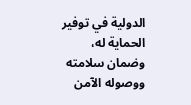الدولية في توفير الحماية له، وضمان سلامته ووصوله الآمن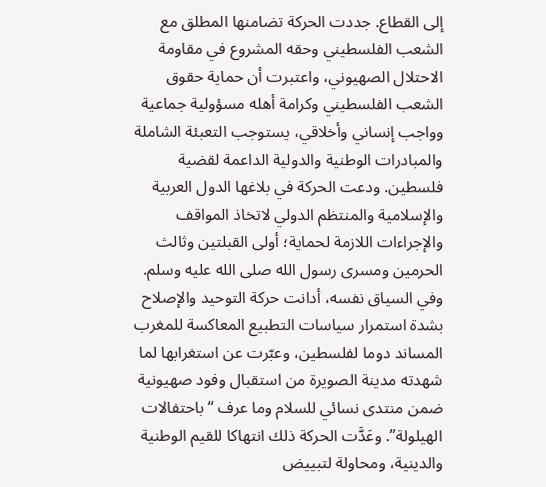إلى القطاع. جددت الحركة تضامنها المطلق مع الشعب الفلسطيني وحقه المشروع في مقاومة الاحتلال الصهيوني، واعتبرت أن حماية حقوق الشعب الفلسطيني وكرامة أهله مسؤولية جماعية وواجب إنساني وأخلاقي، يستوجب التعبئة الشاملة والمبادرات الوطنية والدولية الداعمة لقضية فلسطين. ودعت الحركة في بلاغها الدول العربية والإسلامية والمنتظم الدولي لاتخاذ المواقف والإجراءات اللازمة لحماية؛ أولى القبلتين وثالث الحرمين ومسرى رسول الله صلى الله عليه وسلم. وفي السياق نفسه، أدانت حركة التوحيد والإصلاح بشدة استمرار سياسات التطبيع المعاكسة للمغرب المساند دوما لفلسطين، وعبّرت عن استغرابها لما شهدته مدينة الصويرة من استقبال وفود صهيونية ضمن منتدى نسائي للسلام وما عرف “باحتفالات الهيلولة”. وعَدَّت الحركة ذلك انتهاكا للقيم الوطنية والدينية، ومحاولة لتبييض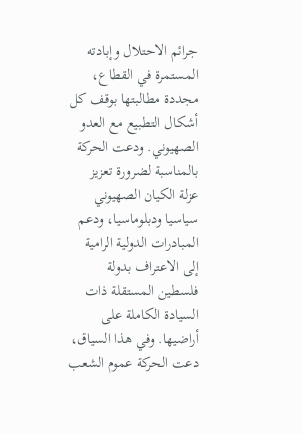جرائم الاحتلال وإبادته المستمرة في القطاع، مجددة مطالبتها بوقف كل أشكال التطبيع مع العدو الصهيوني. ودعت الحركة بالمناسبة لضرورة تعزيز عزلة الكيان الصهيوني سياسيا ودبلوماسيا، ودعم المبادرات الدولية الرامية إلى الاعتراف بدولة فلسطين المستقلة ذات السيادة الكاملة على أراضيها. وفي هذا السياق، دعت الحركة عموم الشعب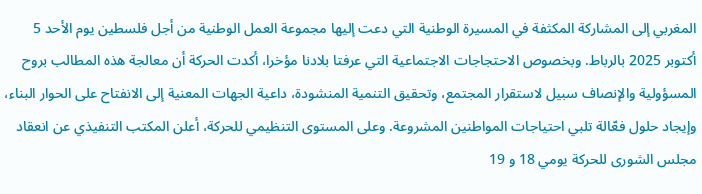المغربي إلى المشاركة المكثفة في المسيرة الوطنية التي دعت إليها مجموعة العمل الوطنية من أجل فلسطين يوم الأحد 5 أكتوبر 2025 بالرباط. وبخصوص الاحتجاجات الاجتماعية التي عرفتا بلادنا مؤخرا، أكدت الحركة أن معالجة هذه المطالب بروح المسؤولية والإنصاف سبيل لاستقرار المجتمع، وتحقيق التنمية المنشودة، داعية الجهات المعنية إلى الانفتاح على الحوار البناء، وإيجاد حلول فعّالة تلبي احتياجات المواطنين المشروعة. وعلى المستوى التنظيمي للحركة، أعلن المكتب التنفيذي عن انعقاد مجلس الشورى للحركة يومي 18 و 19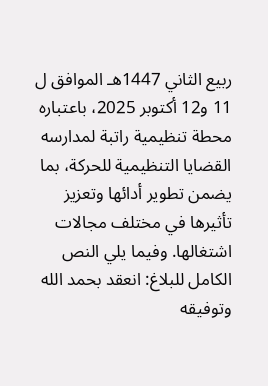ربيع الثاني 1447هـ الموافق ل 11 و12 أكتوبر 2025، باعتباره محطة تنظيمية راتبة لمدارسه القضايا التنظيمية للحركة، بما يضمن تطوير أدائها وتعزيز تأثيرها في مختلف مجالات اشتغالها. وفيما يلي النص الكامل للبلاغ: انعقد بحمد الله وتوفيقه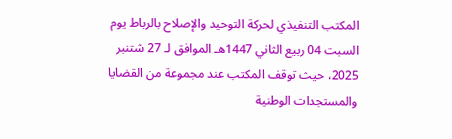المكتب التنفيذي لحركة التوحيد والإصلاح بالرباط يوم السبت 04 ربيع الثاني 1447هـ الموافق لـ 27 شتنبر 2025، حيث توقف المكتب عند مجموعة من القضايا والمستجدات الوطنية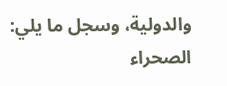والدولية، وسجل ما يلي: الصحراء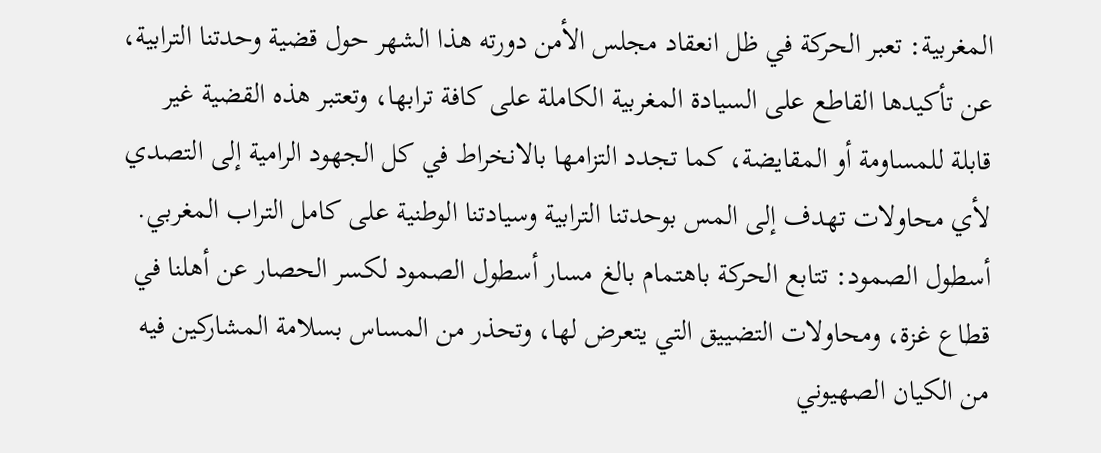المغربية: تعبر الحركة في ظل انعقاد مجلس الأمن دورته هذا الشهر حول قضية وحدتنا الترابية، عن تأكيدها القاطع على السيادة المغربية الكاملة على كافة ترابها، وتعتبر هذه القضية غير قابلة للمساومة أو المقايضة، كما تجدد التزامها بالانخراط في كل الجهود الرامية إلى التصدي لأي محاولات تهدف إلى المس بوحدتنا الترابية وسيادتنا الوطنية على كامل التراب المغربي. أسطول الصمود: تتابع الحركة باهتمام بالغ مسار أسطول الصمود لكسر الحصار عن أهلنا في قطاع غزة، ومحاولات التضييق التي يتعرض لها، وتحذر من المساس بسلامة المشاركين فيه من الكيان الصهيوني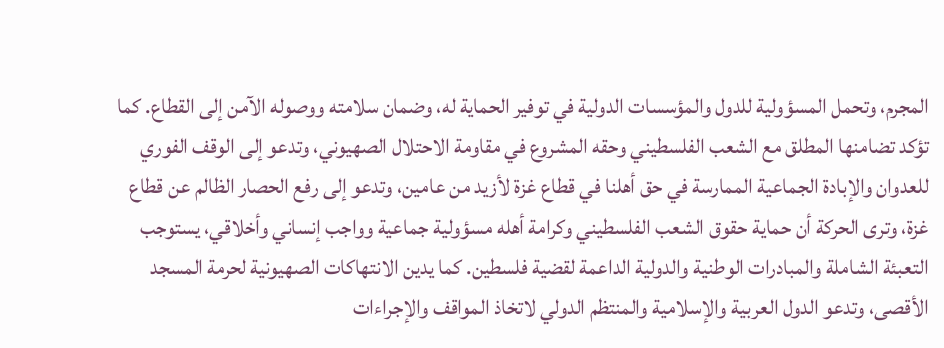المجرم، وتحمل المسؤولية للدول والمؤسسات الدولية في توفير الحماية له، وضمان سلامته ووصوله الآمن إلى القطاع. كما تؤكد تضامنها المطلق مع الشعب الفلسطيني وحقه المشروع في مقاومة الاحتلال الصهيوني، وتدعو إلى الوقف الفوري للعدوان والإبادة الجماعية الممارسة في حق أهلنا في قطاع غزة لأزيد من عامين، وتدعو إلى رفع الحصار الظالم عن قطاع غزة، وترى الحركة أن حماية حقوق الشعب الفلسطيني وكرامة أهله مسؤولية جماعية وواجب إنساني وأخلاقي، يستوجب التعبئة الشاملة والمبادرات الوطنية والدولية الداعمة لقضية فلسطين. كما يدين الانتهاكات الصهيونية لحرمة المسجد الأقصى، وتدعو الدول العربية والإسلامية والمنتظم الدولي لاتخاذ المواقف والإجراءات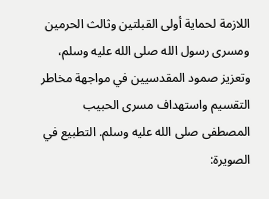اللازمة لحماية أولى القبلتين وثالث الحرمين ومسرى رسول الله صلى الله عليه وسلم، وتعزيز صمود المقدسيين في مواجهة مخاطر التقسيم واستهداف مسرى الحبيب المصطفى صلى الله عليه وسلم. التطبيع في الصويرة: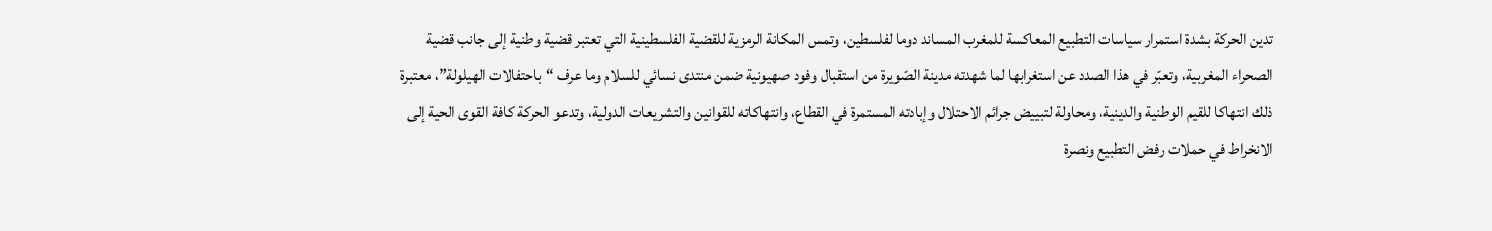تدين الحركة بشدة استمرار سياسات التطبيع المعاكسة للمغرب المساند دوما لفلسطين، وتمس المكانة الرمزية للقضية الفلسطينية التي تعتبر قضية وطنية إلى جانب قضية الصحراء المغربية، وتعبّر في هذا الصدد عن استغرابها لما شهدته مدينة الصّويرة من استقبال وفود صهيونية ضمن منتدى نسائي للسلام وما عرف “باحتفالات الهيلولة”، معتبرة ذلك انتهاكا للقيم الوطنية والدينية، ومحاولة لتبييض جرائم الاحتلال وإبادته المستمرة في القطاع، وانتهاكاته للقوانين والتشريعات الدولية، وتدعو الحركة كافة القوى الحية إلى الانخراط في حملات رفض التطبيع ونصرة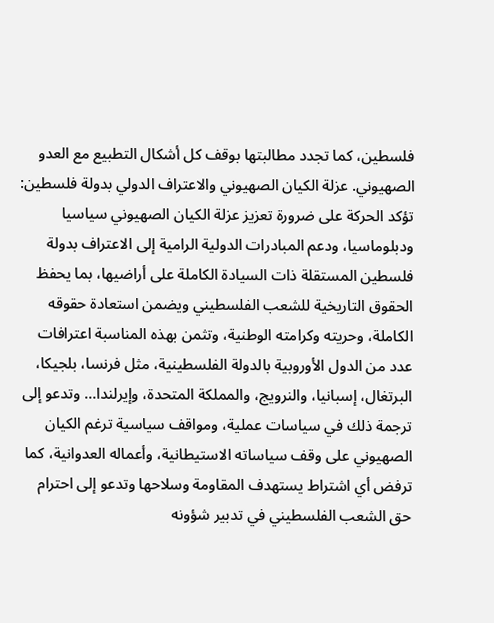فلسطين، كما تجدد مطالبتها بوقف كل أشكال التطبيع مع العدو الصهيوني. عزلة الكيان الصهيوني والاعتراف الدولي بدولة فلسطين: تؤكد الحركة على ضرورة تعزيز عزلة الكيان الصهيوني سياسيا ودبلوماسيا، ودعم المبادرات الدولية الرامية إلى الاعتراف بدولة فلسطين المستقلة ذات السيادة الكاملة على أراضيها، بما يحفظ الحقوق التاريخية للشعب الفلسطيني ويضمن استعادة حقوقه الكاملة، وحريته وكرامته الوطنية، وتثمن بهذه المناسبة اعترافات عدد من الدول الأوروبية بالدولة الفلسطينية، مثل فرنسا، بلجيكا، البرتغال، إسبانيا، والنرويج، والمملكة المتحدة، وإيرلندا… وتدعو إلى ترجمة ذلك في سياسات عملية، ومواقف سياسية ترغم الكيان الصهيوني على وقف سياساته الاستيطانية، وأعماله العدوانية، كما ترفض أي اشتراط يستهدف المقاومة وسلاحها وتدعو إلى احترام حق الشعب الفلسطيني في تدبير شؤونه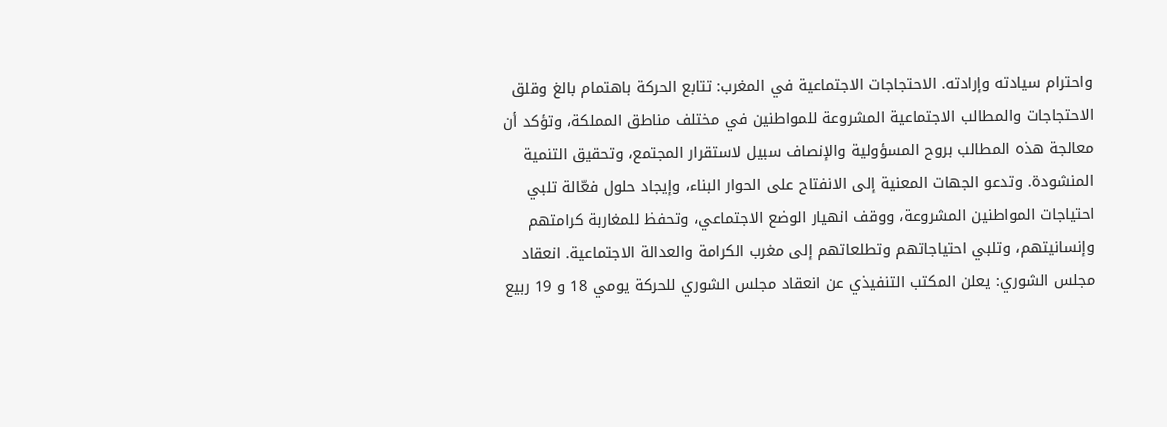واحترام سيادته وإرادته. الاحتجاجات الاجتماعية في المغرب: تتابع الحركة باهتمام بالغ وقلق الاحتجاجات والمطالب الاجتماعية المشروعة للمواطنين في مختلف مناطق المملكة، وتؤكد أن معالجة هذه المطالب بروح المسؤولية والإنصاف سبيل لاستقرار المجتمع، وتحقيق التنمية المنشودة. وتدعو الجهات المعنية إلى الانفتاح على الحوار البناء، وإيجاد حلول فعّالة تلبي احتياجات المواطنين المشروعة، ووقف انهيار الوضع الاجتماعي، وتحفظ للمغاربة كرامتهم وإنسانيتهم، وتلبي احتياجاتهم وتطلعاتهم إلى مغرب الكرامة والعدالة الاجتماعية. انعقاد مجلس الشوري: يعلن المكتب التنفيذي عن انعقاد مجلس الشوري للحركة يومي 18 و 19 ربيع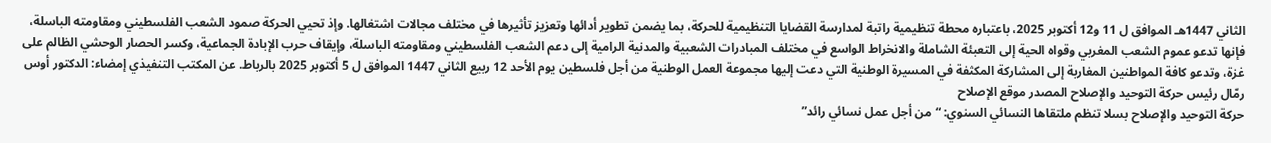الثاني 1447هـ الموافق ل 11 و12 أكتوبر 2025، باعتباره محطة تنظيمية راتبة لمدارسة القضايا التنظيمية للحركة، بما يضمن تطوير أدائها وتعزيز تأثيرها في مختلف مجالات اشتغالها. وإذ تحيي الحركة صمود الشعب الفلسطيني ومقاومته الباسلة، فإنها تدعو عموم الشعب المغربي وقواه الحية إلى التعبئة الشاملة والانخراط الواسع في مختلف المبادرات الشعبية والمدنية الرامية إلى دعم الشعب الفلسطيني ومقاومته الباسلة، وإيقاف حرب الإبادة الجماعية، وكسر الحصار الوحشي الظالم على غزة، وتدعو كافة المواطنين المغاربة إلى المشاركة المكثفة في المسيرة الوطنية التي دعت إليها مجموعة العمل الوطنية من أجل فلسطين يوم الأحد 12 ربيع الثاني 1447 الموافق ل 5 أكتوبر 2025 بالرباط. عن المكتب التنفيذي إمضاء: الدكتور أوس رمّال رئيس حركة التوحيد والإصلاح المصدر موقع الإصلاح
حركة التوحيد والإصلاح بسلا تنظم ملتقاها النسائي السنوي: “من أجل عمل نسائي رائد”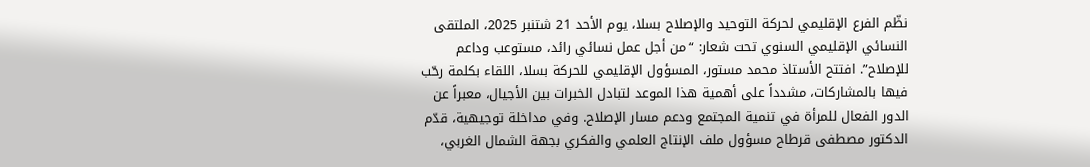نظّم الفرع الإقليمي لحركة التوحيد والإصلاح بسلا، يوم الأحد 21 شتنبر 2025، الملتقى النسائي الإقليمي السنوي تحت شعار: “من أجل عمل نسائي رائد، مستوعب وداعم للإصلاح”. افتتح الأستاذ محمد مستور، المسؤول الإقليمي للحركة بسلا، اللقاء بكلمة رحّب فيها بالمشاركات، مشدداً على أهمية هذا الموعد لتبادل الخبرات بين الأجيال، معبراً عن الدور الفعال للمرأة في تنمية المجتمع ودعم مسار الإصلاح. وفي مداخلة توجيهية، قدّم الدكتور مصطفى قرطاح مسؤول ملف الإنتاج العلمي والفكري بجهة الشمال الغربي،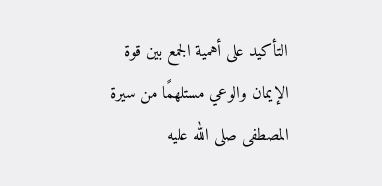التأكيد على أهمية الجمع بين قوة الإيمان والوعي مستلهمًا من سيرة المصطفى صلى الله عليه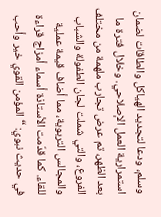وسلم، ودعا لتجديد الهياكل والطاقات لضمان استمرارية العمل الإصلاحي. وخلال فترة ما بعد الظهر، تم عرض تجارب ملهمة من مختلف الفروع، والتي شملت لجان الطفولة والشباب والمجالس التربوية، مما أضاف قيمة عملية للقاء. كما قدّمت الأستاذة أسماء أمزاج قراءة في حديث نبوي: “المؤمن القوي خير وأحب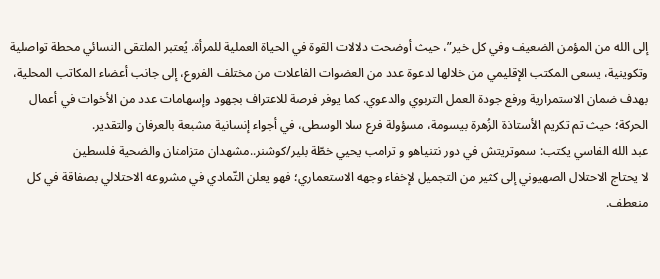إلى الله من المؤمن الضعيف وفي كل خير”، حيث أوضحت دلالات القوة في الحياة العملية للمرأة. يُعتبر الملتقى النسائي محطة تواصلية وتكوينية، يسعى المكتب الإقليمي من خلالها لدعوة عدد من العضوات الفاعلات من مختلف الفروع، إلى جانب أعضاء المكاتب المحلية، بهدف ضمان الاستمرارية ورفع جودة العمل التربوي والدعوي. كما يوفر فرصة للاعتراف بجهود وإسهامات عدد من الأخوات في أعمال الحركة؛ حيث تم تكريم الأستاذة الزُهرة بيسومة، مسؤولة فرع سلا الوسطى، في أجواء إنسانية مشبعة بالعرفان والتقدير.
عبد الله الفاسي يكتب: سموتريتش في دور نتنياهو و ترامب يحيي خطّة بلير/كوشنر..مشهدان متزامنان والضحية فلسطين
لا يحتاج الاحتلال الصهيوني إلى كثير من التجميل لإخفاء وجهه الاستعماري؛ فهو يعلن التّمادي في مشروعه الاحتلالي بصفاقة في كل منعطف.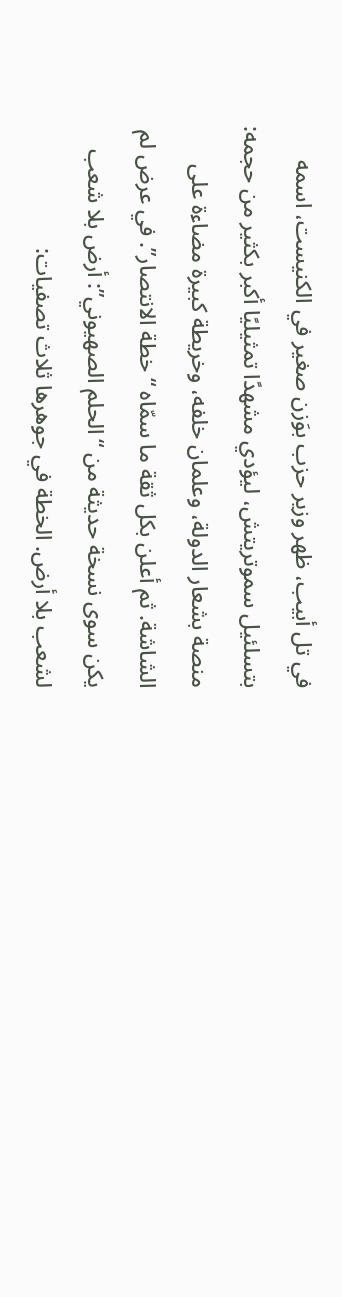في تل أبيب، ظهر وزير حزب بوَزن صغير في الكنيست، اسمه بتسلئيل سموتريتش، ليؤدي مشهدًا تمثيليًا أكبر بكثير من حجمه: منصة بشعار الدولة، وعلمان خلفه، وخريطة كبيرة مضاءة على الشاشة. ثم أعلن بكل ثقة ما سمّاه “خطة الانتصار”. في عرض لم يكن سوى نسخة حديثة من “الحلم الصهيوني”: أرض بلا شعب لشعب بلا أرض. الخطة في جوهرها ثلاث تصفيات: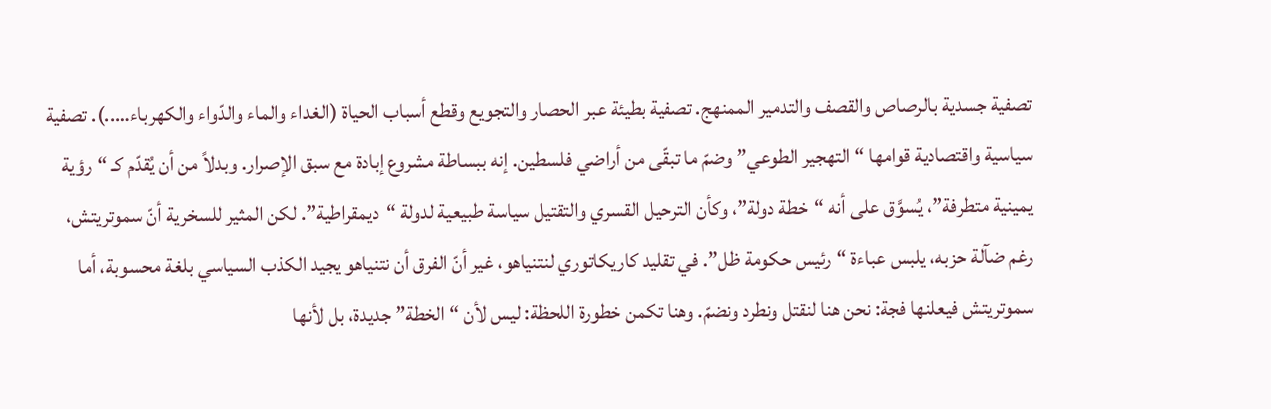تصفية جسدية بالرصاص والقصف والتدمير الممنهج. تصفية بطيئة عبر الحصار والتجويع وقطع أسباب الحياة (الغداء والماء والدّواء والكهرباء…..). تصفية سياسية واقتصادية قوامها “التهجير الطوعي” وضمّ ما تبقّى من أراضي فلسطين. إنه ببساطة مشروع إبادة مع سبق الإصرار. وبدلاً من أن يُقدّم كـ “رؤية يمينية متطرفة”، يُسوَّق على أنه “خطة دولة”، وكأن الترحيل القسري والتقتيل سياسة طبيعية لدولة “ديمقراطية”. لكن المثير للسخرية أنّ سموتريتش، رغم ضآلة حزبه، يلبس عباءة “رئيس حكومة ظل”. في تقليد كاريكاتوري لنتنياهو، غير أنّ الفرق أن نتنياهو يجيد الكذب السياسي بلغة محسوبة، أما سموتريتش فيعلنها فجة: نحن هنا لنقتل ونطرد ونضمّ. وهنا تكمن خطورة اللحظة: ليس لأن “الخطة” جديدة، بل لأنها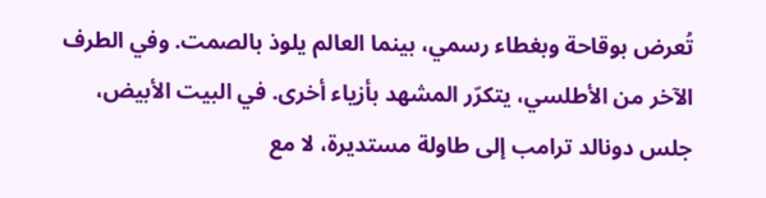تُعرض بوقاحة وبغطاء رسمي، بينما العالم يلوذ بالصمت. وفي الطرف الآخر من الأطلسي، يتكرّر المشهد بأزياء أخرى. في البيت الأبيض، جلس دونالد ترامب إلى طاولة مستديرة، لا مع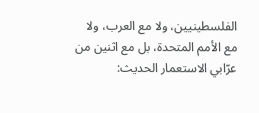الفلسطينيين، ولا مع العرب، ولا مع الأمم المتحدة، بل مع اثنين من عرّابي الاستعمار الحديث: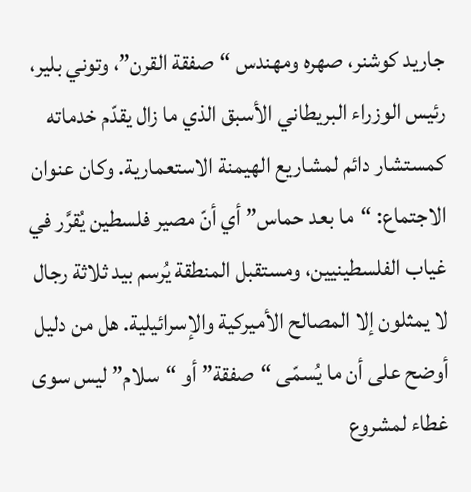جاريد كوشنر، صهره ومهندس “صفقة القرن”، وتوني بلير، رئيس الوزراء البريطاني الأسبق الذي ما زال يقدّم خدماته كمستشار دائم لمشاريع الهيمنة الاستعمارية. وكان عنوان الاجتماع: “ما بعد حماس” أي أنّ مصير فلسطين يُقرَّر في غياب الفلسطينيين، ومستقبل المنطقة يُرسم بيد ثلاثة رجال لا يمثلون إلا المصالح الأميركية والإسرائيلية. هل من دليل أوضح على أن ما يُسمّى “صفقة” أو “سلام” ليس سوى غطاء لمشروع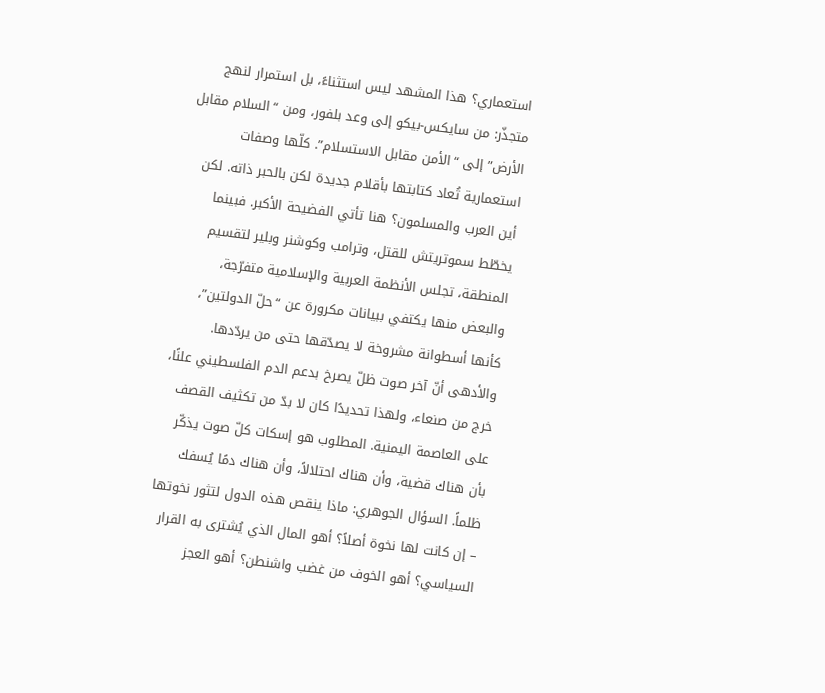استعماري؟ هذا المشهد ليس استثناءً، بل استمرار لنهج متجذّر: من سايكس-بيكو إلى وعد بلفور، ومن “السلام مقابل الأرض” إلى “الأمن مقابل الاستسلام”. كلّها وصفات استعمارية تُعاد كتابتها بأقلام جديدة لكن بالحبر ذاته. لكن أين العرب والمسلمون؟ هنا تأتي الفضيحة الأكبر. فبينما يخطّط سموتريتش للقتل، وترامب وكوشنر وبلير لتقسيم المنطقة، تجلس الأنظمة العربية والإسلامية متفرّجة، والبعض منها يكتفي ببيانات مكرورة عن “حلّ الدولتين”، كأنها أسطوانة مشروخة لا يصدّقها حتى من يردّدها. والأدهى أنّ آخر صوت ظلّ يصرخ بدعم الدم الفلسطيني علنًا، خرج من صنعاء، ولهذا تحديدًا كان لا بدّ من تكثيف القصف على العاصمة اليمنية. المطلوب هو إسكات كلّ صوت يذكّر بأن هناك قضية، وأن هناك احتلالاً، وأن هناك دمًا يُسفك ظلماً. السؤال الجوهري: ماذا ينقص هذه الدول لتثور نخوتها – إن كانت لها نخوة أصلاً؟ أهو المال الذي يُشترى به القرار السياسي؟ أهو الخوف من غضب واشنطن؟ أهو العجز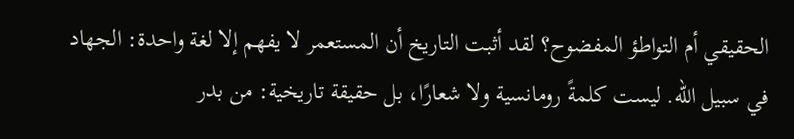الحقيقي أم التواطؤ المفضوح؟ لقد أثبت التاريخ أن المستعمر لا يفهم إلا لغة واحدة: الجهاد في سبيل الله. ليست كلمةً رومانسية ولا شعارًا، بل حقيقة تاريخية: من بدر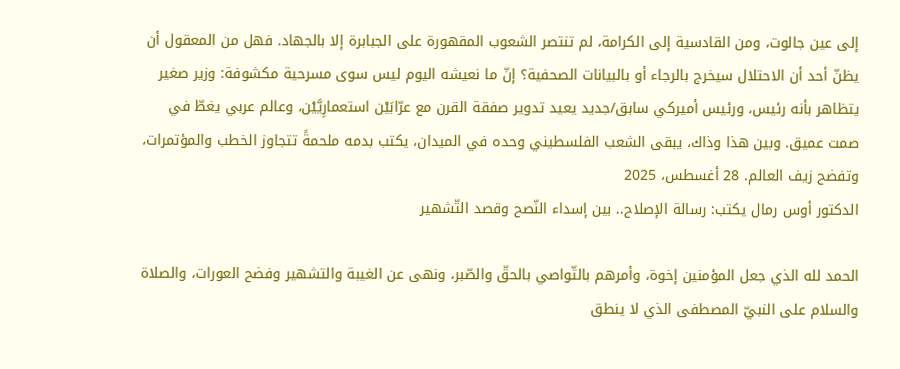إلى عين جالوت، ومن القادسية إلى الكرامة، لم تنتصر الشعوب المقهورة على الجبابرة إلا بالجهاد. فهل من المعقول أن يظنّ أحد أن الاحتلال سيخرج بالرجاء أو بالبيانات الصحفية؟ إنّ ما نعيشه اليوم ليس سوى مسرحية مكشوفة: وزير صغير يتظاهر بأنه رئيس، ورئيس أميركي سابق/جديد يعيد تدوير صفقة القرن مع عرّابَيْن استعمارِيَّيْن، وعالم عربي يغطّ في صمت عميق. وبين هذا وذاك، يبقى الشعب الفلسطيني وحده في الميدان، يكتب بدمه ملحمةً تتجاوز الخطب والمؤتمرات، وتفضح زيف العالم. 28 أغسطس، 2025
الدكتور أوس رمال يكتب: رسالة الإصلاح.. بين إسداء النّصح وقصد التّشهير

الحمد لله الذي جعل المؤمنين إخوة، وأمرهم بالتّواصي بالحقّ والصّبر، ونهى عن الغيبة والتشهير وفضح العورات، والصلاة والسلام على النبيّ المصطفى الذي لا ينطق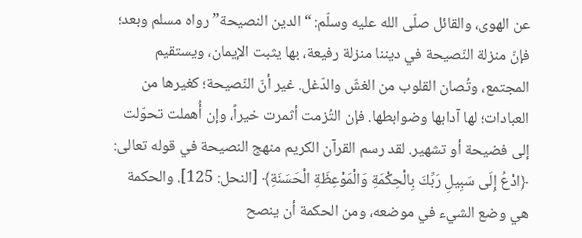عن الهوى، والقائل صلّى الله عليه وسلّم: “الدين النصيحة” رواه مسلم وبعد؛ فإنّ منزلة النّصيحة في ديننا منزلة رفيعة، بها يثبت الإيمان، ويستقيم المجتمع، وتُصان القلوب من الغشّ والدّغل. غير أنّ النّصيحة؛ كغيرها من العبادات؛ لها آدابها وضوابطها. فإن التُزمت أثمرت خيراً، وإن أُهملت تحوّلت إلى فضيحة أو تشهير. لقد رسم القرآن الكريم منهج النصيحة في قوله تعالى: ﴿ادْعُ إِلَى سَبِيلِ رَبِّكَ بِالْحِكْمَةِ وَالْمَوْعِظَةِ الْحَسَنَةِ﴾ [النحل: 125]. والحكمة هي وضع الشيء في موضعه، ومن الحكمة أن ينصح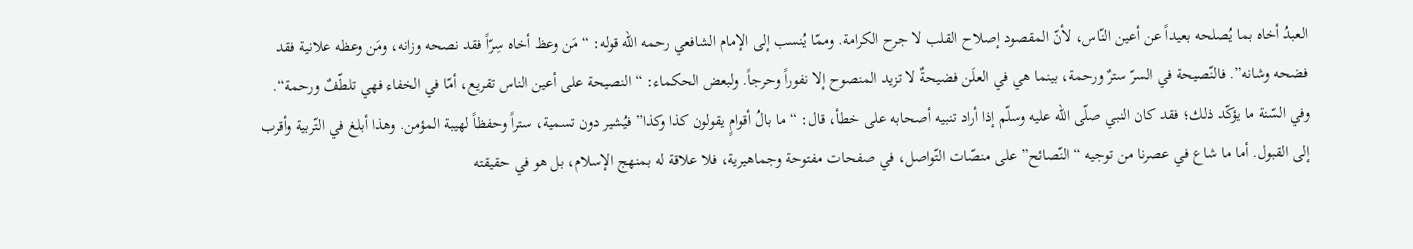العبدُ أخاه بما يُصلحه بعيداً عن أعين النّاس، لأنّ المقصود إصلاح القلب لا جرح الكرامة. وممّا يُنسب إلى الإمام الشافعي رحمه الله قوله: “مَن وعظ أخاه سِرّاً فقد نصحه وزانه، ومَن وعظه علانية فقد فضحه وشانه”. فالنّصيحة في السرّ سترٌ ورحمة، بينما هي في العلَن فضيحةٌ لا تزيد المنصوح إلا نفوراً وحرجاً. ولبعض الحكماء: “النصيحة على أعين الناس تقريع، أمّا في الخفاء فهي تلطّفٌ ورحمة“. وفي السّنة ما يؤكّد ذلك؛ فقد كان النبي صلّى الله عليه وسلّم إذا أراد تنبيه أصحابه على خطأ، قال: “ما بالُ أقوامٍ يقولون كذا وكذا” فيُشير دون تسمية، ستراً وحفظاً لهيبة المؤمن. وهذا أبلغ في التّربية وأقرب إلى القبول. أما ما شاع في عصرنا من توجيه “النّصائح” على منصّات التّواصل، في صفحات مفتوحة وجماهيرية، فلا علاقة له بمنهج الإسلام، بل هو في حقيقته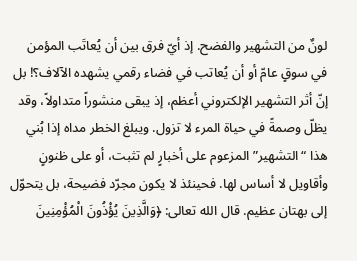لونٌ من التشهير والفضح. إذ أيّ فرق بين أن يُعاتَب المؤمن في سوقٍ عامّ أو أن يُعاتب في فضاء رقمي يشهده الآلاف؟! بل إنّ أثر التشهير الإلكتروني أعظم، إذ يبقى منشوراً متداولاً، وقد يظلّ وصمةً في حياة المرء لا تزول. ويبلغ الخطر مداه إذا بُني هذا “التشهير” المزعوم على أخبارٍ لم تثبت، أو على ظنونٍ وأقاويل لا أساس لها. فحينئذ لا يكون مجرّد فضيحة، بل يتحوّل إلى بهتان عظيم. قال الله تعالى: ﴿وَالَّذِينَ يُؤْذُونَ الْمُؤْمِنِينَ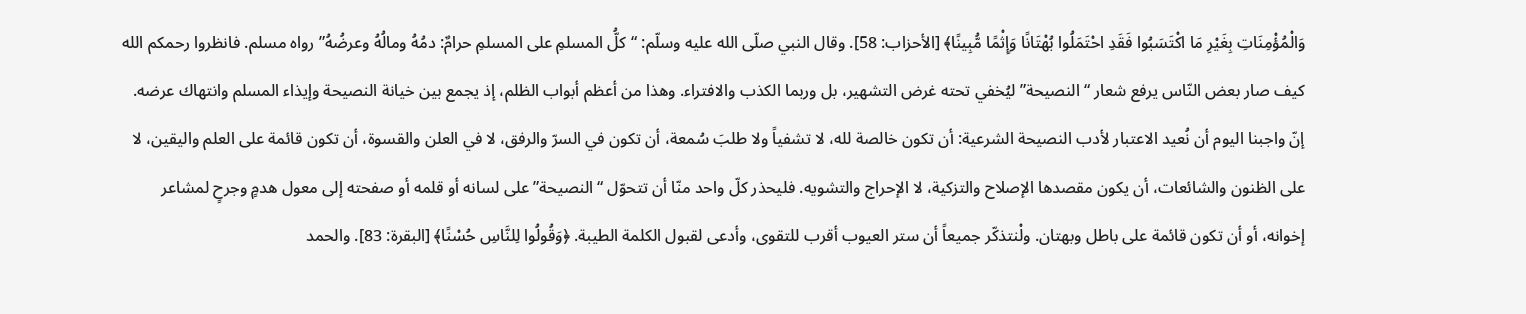وَالْمُؤْمِنَاتِ بِغَيْرِ مَا اكْتَسَبُوا فَقَدِ احْتَمَلُوا بُهْتَانًا وَإِثْمًا مُّبِينًا﴾ [الأحزاب: 58]. وقال النبي صلّى الله عليه وسلّم: “كلُّ المسلمِ على المسلمِ حرامٌ: دمُهُ ومالُهُ وعرضُهُ” رواه مسلم. فانظروا رحمكم الله كيف صار بعض النّاس يرفع شعار “النصيحة” ليُخفي تحته غرض التشهير، بل وربما الكذب والافتراء. وهذا من أعظم أبواب الظلم، إذ يجمع بين خيانة النصيحة وإيذاء المسلم وانتهاك عرضه. إنّ واجبنا اليوم أن نُعيد الاعتبار لأدب النصيحة الشرعية: أن تكون خالصة لله، لا تشفياً ولا طلبَ سُمعة، أن تكون في السرّ والرفق، لا في العلن والقسوة، أن تكون قائمة على العلم واليقين، لا على الظنون والشائعات، أن يكون مقصدها الإصلاح والتزكية، لا الإحراج والتشويه. فليحذر كلّ واحد منّا أن تتحوّل “النصيحة” على لسانه أو قلمه أو صفحته إلى معول هدمٍ وجرحٍ لمشاعر إخوانه، أو أن تكون قائمة على باطل وبهتان. ولْنتذكّر جميعاً أن ستر العيوب أقرب للتقوى، وأدعى لقبول الكلمة الطيبة. ﴿وَقُولُوا لِلنَّاسِ حُسْنًا﴾ [البقرة: 83]. والحمد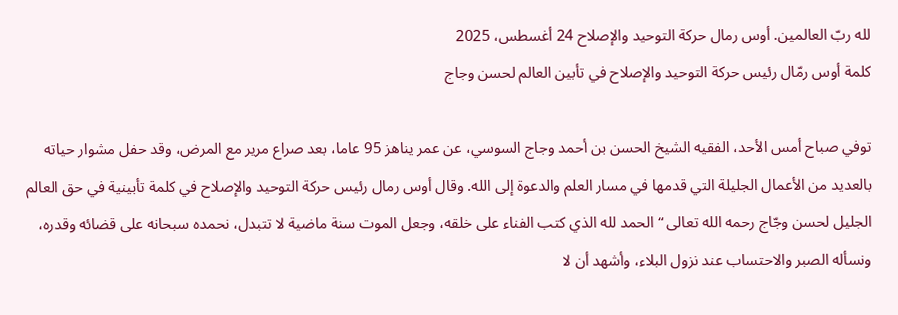لله ربّ العالمين. أوس رمال حركة التوحيد والإصلاح 24 أغسطس، 2025
كلمة أوس رمّال رئيس حركة التوحيد والإصلاح في تأبين العالم لحسن وجاج

توفي صباح أمس الأحد، الفقيه الشيخ الحسن بن أحمد وجاج السوسي، عن عمر يناهز 95 عاما، بعد صراع مرير مع المرض، وقد حفل مشوار حياته بالعديد من الأعمال الجليلة التي قدمها في مسار العلم والدعوة إلى الله. وقال أوس رمال رئيس حركة التوحيد والإصلاح في كلمة تأبينية في حق العالم الجليل لحسن وجّاج رحمه الله تعالى “الحمد لله الذي كتب الفناء على خلقه، وجعل الموت سنة ماضية لا تتبدل، نحمده سبحانه على قضائه وقدره، ونسأله الصبر والاحتساب عند نزول البلاء، وأشهد أن لا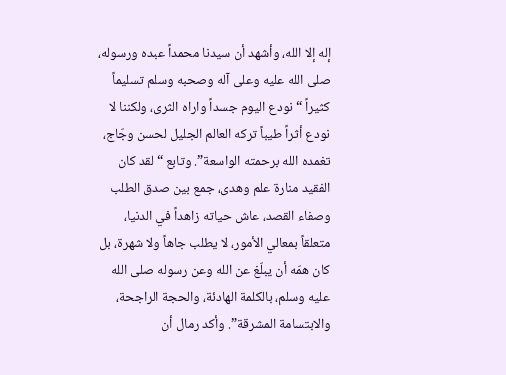إله إلا الله، وأشهد أن سيدنا محمداً عبده ورسوله، صلى الله عليه وعلى آله وصحبه وسلم تسليماً كثيراً “نودع اليوم جسداً واراه الثرى، ولكننا لا نودع أثراً طيباً تركه العالم الجليل لحسن وجّاج، تغمده الله برحمته الواسعة”. وتابع “لقد كان الفقيد منارة علم وهدى، جمع بين صدق الطلب وصفاء القصد، عاش حياته زاهداً في الدنيا، متعلقاً بمعالي الأمور، لا يطلب جاهاً ولا شهرة، بل كان همّه أن يبلّغ عن الله وعن رسوله صلى الله عليه وسلم، بالكلمة الهادئة، والحجة الراجحة، والابتسامة المشرقة”. وأكد رمال أن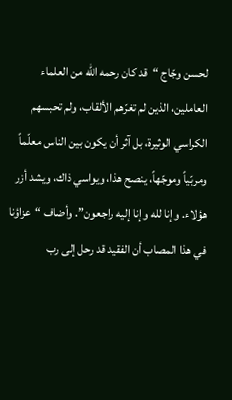لحسن وجّاج “قد كان رحمه الله من العلماء العاملين، الذين لم تغرّهم الألقاب، ولم تحبسهم الكراسي الوثيرة، بل آثر أن يكون بين الناس معلّماً ومربّياً وموجّهاً، ينصح هذا، ويواسي ذاك، ويشد أزر هؤلاء. وإنا لله وإنا إليه راجعون”. وأضاف “عزاؤنا في هذا المصاب أن الفقيد قد رحل إلى رب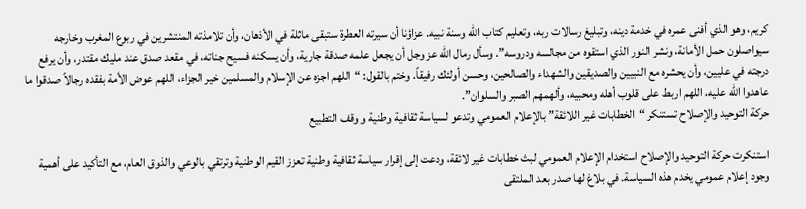كريم، وهو الذي أفنى عمره في خدمة دينه، وتبليغ رسالات ربه، وتعليم كتاب الله وسنة نبيه. عزاؤنا أن سيرته العطرة ستبقى ماثلة في الأذهان، وأن تلامذته المنتشرين في ربوع المغرب وخارجه سيواصلون حمل الأمانة، ونشر النور الذي استقوه من مجالسه ودروسه”. وسأل رمال الله عز وجل أن يجعل علمه صدقة جارية، وأن يسكنه فسيح جناته، في مقعد صدق عند مليك مقتدر، وأن يرفع درجته في عليين، وأن يحشره مع النبيين والصديقين والشهداء والصالحين، وحسن أولئك رفيقاً. وختم بالقول: “اللهم اجزه عن الإسلام والمسلمين خير الجزاء، اللهم عوض الأمة بفقده رجالاً صدقوا ما عاهدوا الله عليه، اللهم اربط على قلوب أهله ومحبيه، وألهمهم الصبر والسلوان”.
حركة التوحيد والإصلاح تستنكر “الخطابات غير اللائقة” بالإعلام العمومي وتدعو لسياسة ثقافية وطنية و وقف التطبيع

استنكرت حركة التوحيد والإصلاح استخدام الإعلام العمومي لبث خطابات غير لائقة، ودعت إلى إقرار سياسة ثقافية وطنية تعزز القيم الوطنية وترتقي بالوعي والذوق العام، مع التأكيد على أهمية وجود إعلام عمومي يخدم هذه السياسة. في بلاغ لها صدر بعد الملتقى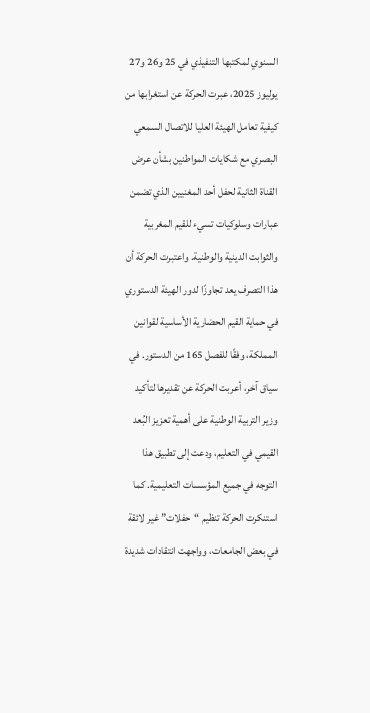السنوي لمكتبها التنفيذي في 25 و26 و27 يوليوز 2025، عبرت الحركة عن استغرابها من كيفية تعامل الهيئة العليا للاتصال السمعي البصري مع شكايات المواطنين بشأن عرض القناة الثانية لحفل أحد المغنيين الذي تضمن عبارات وسلوكيات تسيء للقيم المغربية والثوابت الدينية والوطنية. واعتبرت الحركة أن هذا التصرف يعد تجاوزًا لدور الهيئة الدستوري في حماية القيم الحضارية الأساسية لقوانين المملكة، وفقًا للفصل 165 من الدستور. في سياق آخر، أعربت الحركة عن تقديرها لتأكيد وزير التربية الوطنية على أهمية تعزيز البُعد القيمي في التعليم، ودعت إلى تطبيق هذا التوجه في جميع المؤسسات التعليمية. كما استنكرت الحركة تنظيم “حفلات” غير لائقة في بعض الجامعات، وواجهت انتقادات شديدة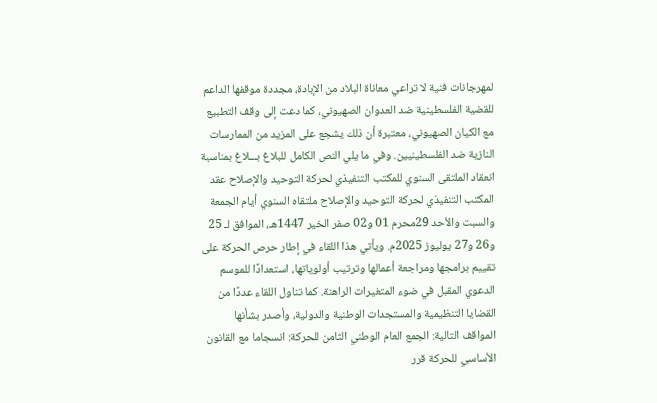لمهرجانات فنية لا تراعي معاناة البلاد من الإبادة، مجددة موقفها الداعم للقضية الفلسطينية ضد العدوان الصهيوني، كما دعت إلى وقف التطبيع مع الكيان الصهيوني، معتبرة أن ذلك يشجع على المزيد من الممارسات النازية ضد الفلسطينيين. وفي ما يلي النص الكامل للبلاغ بـــلاغ بمناسبة انعقاد الملتقى السنوي للمكتب التنفيذي لحركة التوحيد والإصلاح عقد المكتب التنفيذي لحركة التوحيد والإصلاح ملتقاه السنوي أيام الجمعة والسبت والأحد 29محرم 01 و02 صفر الخير 1447هـ، الموافق لـ 25 و26 و27 يوليوز 2025م. ويأتي هذا اللقاء في إطار حرص الحركة على تقييم برامجها ومراجعة أعمالها وترتيب أولوياتها، استعدادًا للموسم الدعوي المقبل في ضوء المتغيرات الراهنة. كما تناول اللقاء عددًا من القضايا التنظيمية والمستجدات الوطنية والدولية، وأصدر بشأنها المواقف التالية: الجمع العام الوطني الثامن للحركة: انسجاما مع القانون الأساسي للحركة قرر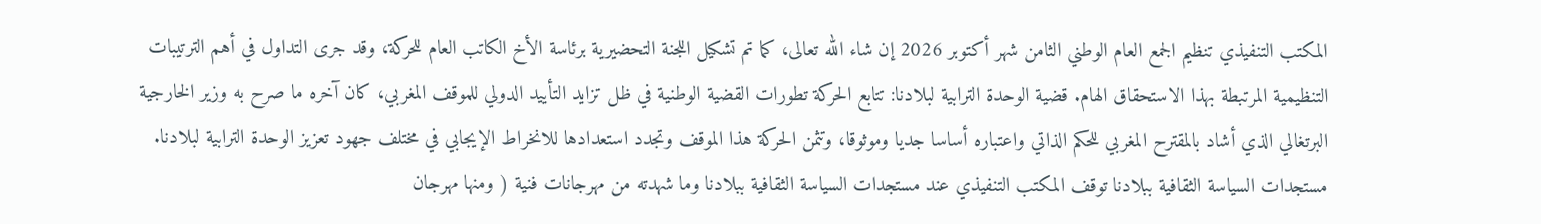المكتب التنفيذي تنظيم الجمع العام الوطني الثامن شهر أكتوبر 2026 إن شاء الله تعالى، كما تم تشكيل اللجنة التحضيرية برئاسة الأخ الكاتب العام للحركة، وقد جرى التداول في أهم الترتيبات التنظيمية المرتبطة بهذا الاستحقاق الهام. قضية الوحدة الترابية لبلادنا: تتابع الحركة تطورات القضية الوطنية في ظل تزايد التأييد الدولي للموقف المغربي، كان آخره ما صرح به وزير الخارجية البرتغالي الذي أشاد بالمقترح المغربي للحكم الذاتي واعتباره أساسا جديا وموثوقا، وتثمن الحركة هذا الموقف وتجدد استعدادها للانخراط الإيجابي في مختلف جهود تعزيز الوحدة الترابية لبلادنا. مستجدات السياسة الثقافية ببلادنا توقف المكتب التنفيذي عند مستجدات السياسة الثقافية ببلادنا وما شهدته من مهرجانات فنية ( ومنها مهرجان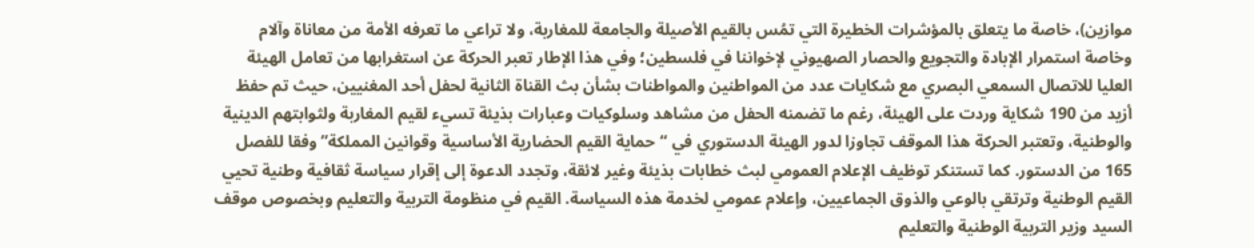موازين)، خاصة ما يتعلق بالمؤشرات الخطيرة التي تمُس بالقيم الأصيلة والجامعة للمغاربة، ولا تراعي ما تعرفه الأمة من معاناة وآلام وخاصة استمرار الإبادة والتجويع والحصار الصهيوني لإخواننا في فلسطين؛ وفي هذا الإطار تعبر الحركة عن استغرابها من تعامل الهيئة العليا للاتصال السمعي البصري مع شكايات عدد من المواطنين والمواطنات بشأن بث القناة الثانية لحفل أحد المغنيين، حيث تم حفظ أزيد من 190 شكاية وردت على الهيئة، رغم ما تضمنه الحفل من مشاهد وسلوكيات وعبارات بذيئة تسيء لقيم المغاربة ولثوابتهم الدينية والوطنية، وتعتبر الحركة هذا الموقف تجاوزا لدور الهيئة الدستوري في “حماية القيم الحضارية الأساسية وقوانين المملكة” وفقا للفصل 165 من الدستور. كما تستنكر توظيف الإعلام العمومي لبث خطابات بذيئة وغير لائقة، وتجدد الدعوة إلى إقرار سياسة ثقافية وطنية تحيي القيم الوطنية وترتقي بالوعي والذوق الجماعيين، وإعلام عمومي لخدمة هذه السياسة. القيم في منظومة التربية والتعليم وبخصوص موقف السيد وزير التربية الوطنية والتعليم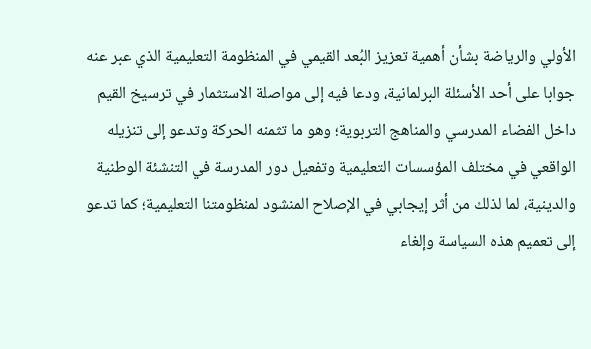الأولي والرياضة بشأن أهمية تعزيز البُعد القيمي في المنظومة التعليمية الذي عبر عنه جوابا على أحد الأسئلة البرلمانية، ودعا فيه إلى مواصلة الاستثمار في ترسيخ القيم داخل الفضاء المدرسي والمناهج التربوية؛ وهو ما تثمنه الحركة وتدعو إلى تنزيله الواقعي في مختلف المؤسسات التعليمية وتفعيل دور المدرسة في التنشئة الوطنية والدينية، لما لذلك من أثر إيجابي في الإصلاح المنشود لمنظومتنا التعليمية؛ كما تدعو إلى تعميم هذه السياسة وإلغاء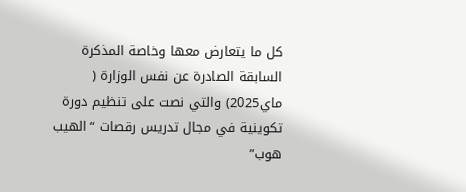كل ما يتعارض معها وخاصة المذكرة السابقة الصادرة عن نفس الوزارة ( ماي2025) والتي نصت على تنظيم دورة تكوينية في مجال تدريس رقصات “الهيب هوب”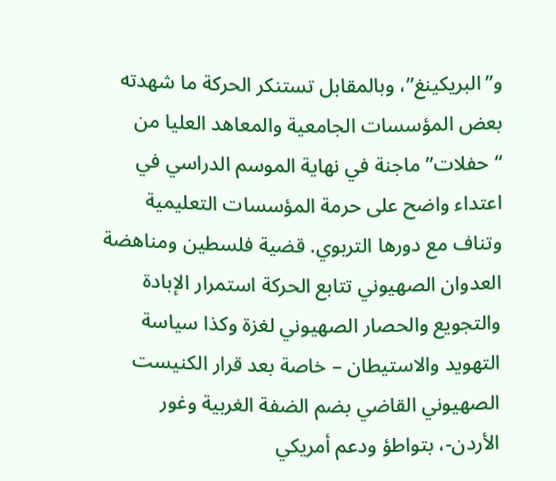و”البريكينغ”، وبالمقابل تستنكر الحركة ما شهدته بعض المؤسسات الجامعية والمعاهد العليا من “حفلات” ماجنة في نهاية الموسم الدراسي في اعتداء واضح على حرمة المؤسسات التعليمية وتناف مع دورها التربوي. قضية فلسطين ومناهضة العدوان الصهيوني تتابع الحركة استمرار الإبادة والتجويع والحصار الصهيوني لغزة وكذا سياسة التهويد والاستيطان – خاصة بعد قرار الكنيست الصهيوني القاضي بضم الضفة الغربية وغور الأردن-، بتواطؤ ودعم أمريكي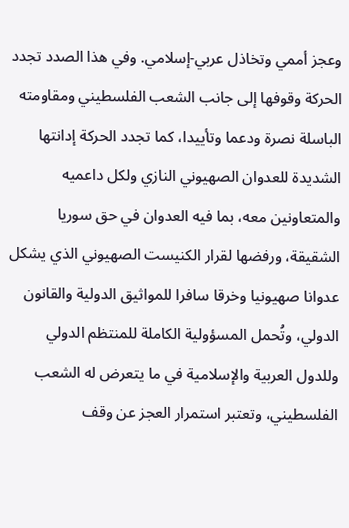وعجز أممي وتخاذل عربي-إسلامي. وفي هذا الصدد تجدد الحركة وقوفها إلى جانب الشعب الفلسطيني ومقاومته الباسلة نصرة ودعما وتأييدا، كما تجدد الحركة إدانتها الشديدة للعدوان الصهيوني النازي ولكل داعميه والمتعاونين معه، بما فيه العدوان في حق سوريا الشقيقة، ورفضها لقرار الكنيست الصهيوني الذي يشكل عدوانا صهيونيا وخرقا سافرا للمواثيق الدولية والقانون الدولي، وتُحمل المسؤولية الكاملة للمنتظم الدولي وللدول العربية والإسلامية في ما يتعرض له الشعب الفلسطيني، وتعتبر استمرار العجز عن وقف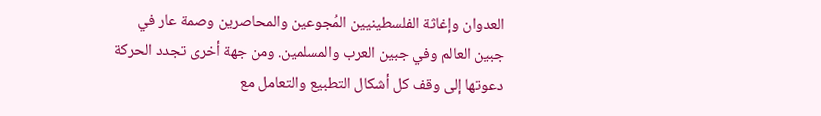العدوان وإغاثة الفلسطينيين المُجوعين والمحاصرين وصمة عار في جبين العالم وفي جبين العرب والمسلمين. ومن جهة أخرى تجدد الحركة دعوتها إلى وقف كل أشكال التطبيع والتعامل مع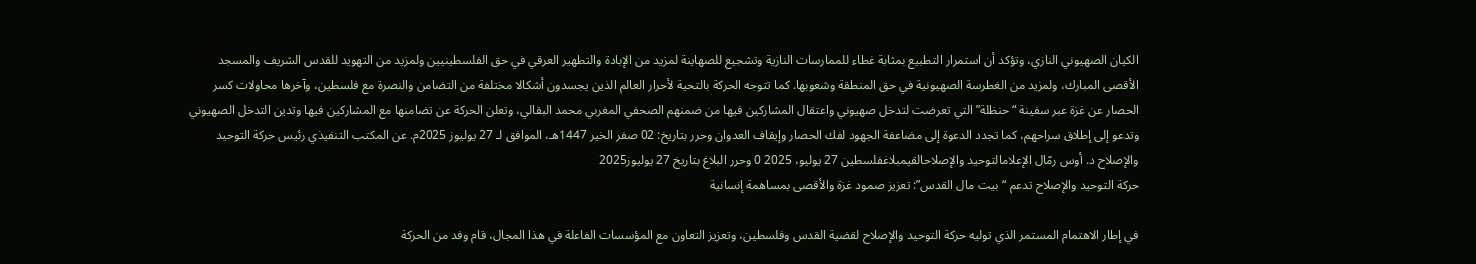الكيان الصهيوني النازي، وتؤكد أن استمرار التطبيع بمثابة غطاء للممارسات النازية وتشجيع للصهاينة لمزيد من الإبادة والتطهير العرقي في حق الفلسطينيين ولمزيد من التهويد للقدس الشريف والمسجد الأقصى المبارك، ولمزيد من الغطرسة الصهيونية في حق المنطقة وشعوبها. كما تتوجه الحركة بالتحية لأحرار العالم الذين يجسدون أشكالا مختلفة من التضامن والنصرة مع فلسطين، وآخرها محاولات كسر الحصار عن غزة عبر سفينة “حنظلة” التي تعرضت لتدخل صهيوني واعتقال المشاركين فيها من ضمنهم الصحفي المغربي محمد البقالي، وتعلن الحركة عن تضامنها مع المشاركين فيها وتدين التدخل الصهيوني وتدعو إلى إطلاق سراحهم، كما تجدد الدعوة إلى مضاعفة الجهود لفك الحصار وإيقاف العدوان وحرر بتاريخ: 02 صفر الخير 1447هـ، الموافق لـ 27 يوليوز 2025م. عن المكتب التنفيذي رئيس حركة التوحيد والإصلاح د. أوس رمّال الإعلامالتوحيد والإصلاحالقيمبلاغفلسطين 27 يوليو، 2025 0 وحرر البلاغ بتاريخ 27 يوليوز2025
حركة التوحيد والإصلاح تدعم “بيت مال القدس”: تعزيز صمود غزة والأقصى بمساهمة إنسانية

في إطار الاهتمام المستمر الذي توليه حركة التوحيد والإصلاح لقضية القدس وفلسطين، وتعزيز التعاون مع المؤسسات الفاعلة في هذا المجال، قام وفد من الحركة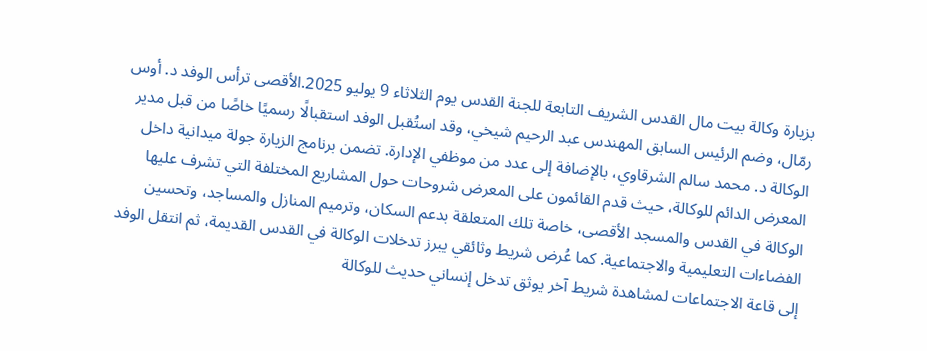بزيارة وكالة بيت مال القدس الشريف التابعة للجنة القدس يوم الثلاثاء 9 يوليو 2025.الأقصى ترأس الوفد د. أوس رمّال، وضم الرئيس السابق المهندس عبد الرحيم شيخي، وقد استُقبل الوفد استقبالًا رسميًا خاصًا من قبل مدير الوكالة د. محمد سالم الشرقاوي، بالإضافة إلى عدد من موظفي الإدارة. تضمن برنامج الزيارة جولة ميدانية داخل المعرض الدائم للوكالة، حيث قدم القائمون على المعرض شروحات حول المشاريع المختلفة التي تشرف عليها الوكالة في القدس والمسجد الأقصى، خاصة تلك المتعلقة بدعم السكان، وترميم المنازل والمساجد، وتحسين الفضاءات التعليمية والاجتماعية. كما عُرض شريط وثائقي يبرز تدخلات الوكالة في القدس القديمة، ثم انتقل الوفد إلى قاعة الاجتماعات لمشاهدة شريط آخر يوثق تدخل إنساني حديث للوكالة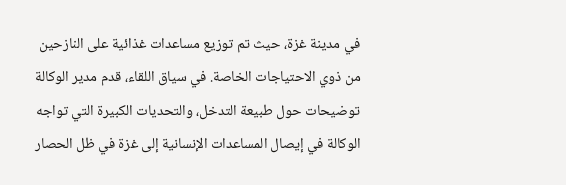في مدينة غزة، حيث تم توزيع مساعدات غذائية على النازحين من ذوي الاحتياجات الخاصة. في سياق اللقاء، قدم مدير الوكالة توضيحات حول طبيعة التدخل، والتحديات الكبيرة التي تواجه الوكالة في إيصال المساعدات الإنسانية إلى غزة في ظل الحصار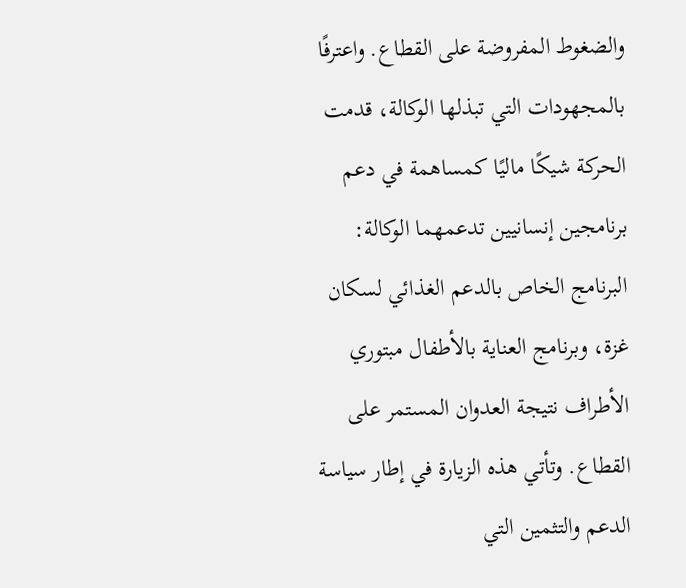والضغوط المفروضة على القطاع. واعترفًا بالمجهودات التي تبذلها الوكالة، قدمت الحركة شيكًا ماليًا كمساهمة في دعم برنامجين إنسانيين تدعمهما الوكالة: البرنامج الخاص بالدعم الغذائي لسكان غزة، وبرنامج العناية بالأطفال مبتوري الأطراف نتيجة العدوان المستمر على القطاع. وتأتي هذه الزيارة في إطار سياسة الدعم والتثمين التي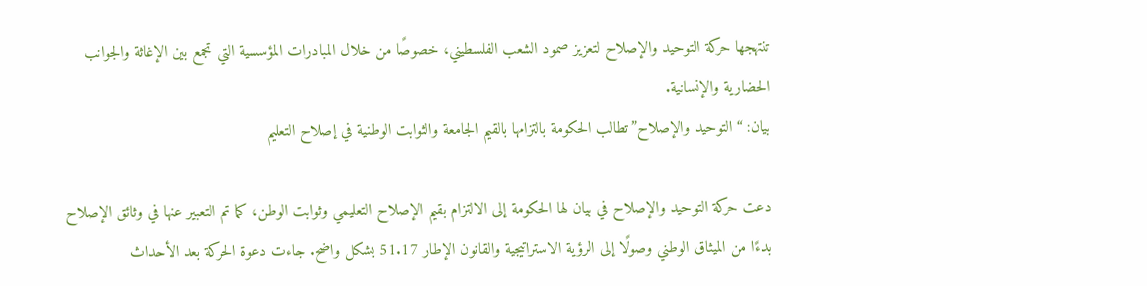تنتهجها حركة التوحيد والإصلاح لتعزيز صمود الشعب الفلسطيني، خصوصًا من خلال المبادرات المؤسسية التي تجمع بين الإغاثة والجوانب الحضارية والإنسانية.
بيان: “التوحيد والإصلاح”تطالب الحكومة بالتزامها بالقيم الجامعة والثوابت الوطنية في إصلاح التعليم

دعت حركة التوحيد والإصلاح في بيان لها الحكومة إلى الالتزام بقيم الإصلاح التعليمي وثوابت الوطن، كما تم التعبير عنها في وثائق الإصلاح بدءًا من الميثاق الوطني وصولًا إلى الرؤية الاستراتيجية والقانون الإطار 51.17 بشكل واضح. جاءت دعوة الحركة بعد الأحداث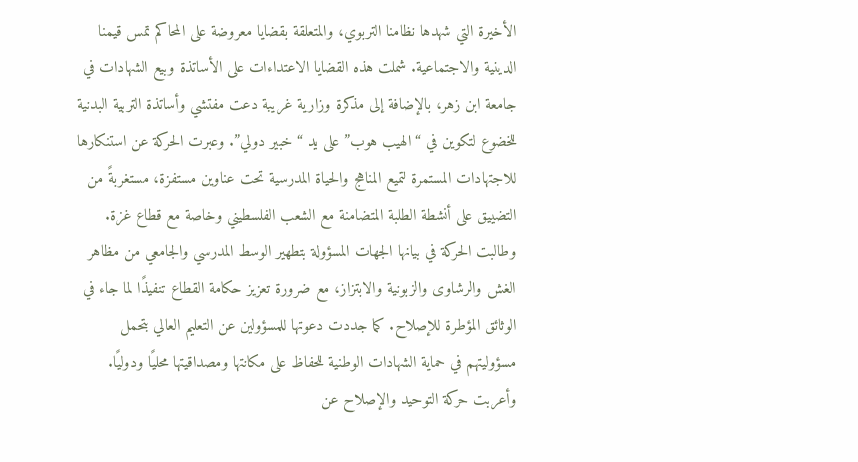الأخيرة التي شهدها نظامنا التربوي، والمتعلقة بقضايا معروضة على المحاكم تمس قيمنا الدينية والاجتماعية. شملت هذه القضايا الاعتداءات على الأساتذة وبيع الشهادات في جامعة ابن زهر، بالإضافة إلى مذكرة وزارية غريبة دعت مفتشي وأساتذة التربية البدنية للخضوع لتكوين في “الهيب هوب” على يد “خبير دولي”. وعبرت الحركة عن استنكارها للاجتهادات المستمرة لتميع المناهج والحياة المدرسية تحت عناوين مستفزة، مستغربةً من التضييق على أنشطة الطلبة المتضامنة مع الشعب الفلسطيني وخاصة مع قطاع غزة. وطالبت الحركة في بيانها الجهات المسؤولة بتطهير الوسط المدرسي والجامعي من مظاهر الغش والرشاوى والزبونية والابتزاز، مع ضرورة تعزيز حكامة القطاع تنفيذًا لما جاء في الوثائق المؤطرة للإصلاح. كما جددت دعوتها للمسؤولين عن التعليم العالي بتحمل مسؤوليتهم في حماية الشهادات الوطنية للحفاظ على مكانتها ومصداقيتها محليًا ودوليًا. وأعربت حركة التوحيد والإصلاح عن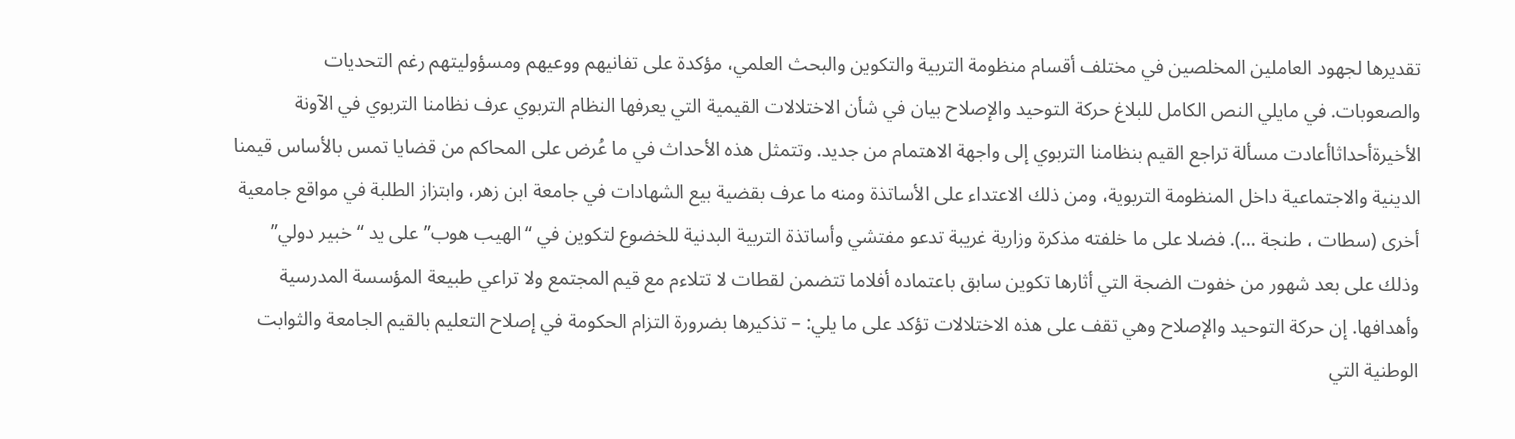تقديرها لجهود العاملين المخلصين في مختلف أقسام منظومة التربية والتكوين والبحث العلمي، مؤكدة على تفانيهم ووعيهم ومسؤوليتهم رغم التحديات والصعوبات. في مايلي النص الكامل للبلاغ حركة التوحيد والإصلاح بيان في شأن الاختلالات القيمية التي يعرفها النظام التربوي عرف نظامنا التربوي في الآونة الأخيرةأحداثاأعادت مسألة تراجع القيم بنظامنا التربوي إلى واجهة الاهتمام من جديد. وتتمثل هذه الأحداث في ما عُرض على المحاكم من قضايا تمس بالأساس قيمنا الدينية والاجتماعية داخل المنظومة التربوية، ومن ذلك الاعتداء على الأساتذة ومنه ما عرف بقضية بيع الشهادات في جامعة ابن زهر، وابتزاز الطلبة في مواقع جامعية أخرى (سطات ، طنجة …). فضلا على ما خلفته مذكرة وزارية غريبة تدعو مفتشي وأساتذة التربية البدنية للخضوع لتكوين في “الهيب هوب” على يد “خبير دولي” وذلك على بعد شهور من خفوت الضجة التي أثارها تكوين سابق باعتماده أفلاما تتضمن لقطات لا تتلاءم مع قيم المجتمع ولا تراعي طبيعة المؤسسة المدرسية وأهدافها. إن حركة التوحيد والإصلاح وهي تقف على هذه الاختلالات تؤكد على ما يلي: – تذكيرها بضرورة التزام الحكومة في إصلاح التعليم بالقيم الجامعة والثوابت الوطنية التي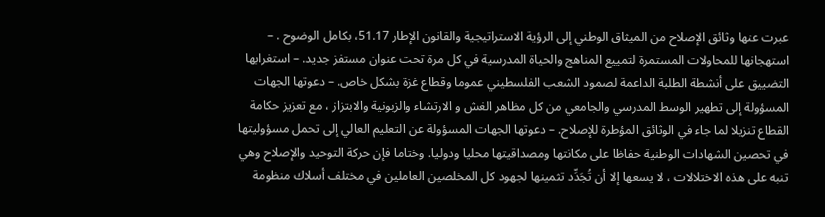عبرت عنها وثائق الإصلاح من الميثاق الوطني إلى الرؤية الاستراتيجية والقانون الإطار 51.17، بكامل الوضوح . – استهجانها للمحاولات المستمرة لتمييع المناهج والحياة المدرسية في كل مرة تحت عنوان مستفز جديد. – استغرابها التضييق على أنشطة الطلبة الداعمة لصمود الشعب الفلسطيني عموما وقطاع غزة بشكل خاص. – دعوتها الجهات المسؤولة إلى تطهير الوسط المدرسي والجامعي من كل مظاهر الغش و الارتشاء والزبونية والابتزاز ، مع تعزيز حكامة القطاع تنزيلا لما جاء في الوثائق المؤطرة للإصلاح. – دعوتها الجهات المسؤولة عن التعليم العالي إلى تحمل مسؤوليتها في تحصين الشهادات الوطنية حفاظا على مكانتها ومصداقيتها محليا ودوليا. وختاما فإن حركة التوحيد والإصلاح وهي تنبه على هذه الاختلالات ، لا يسعها إلا أن تُجَدِّد تثمينها لجهود كل المخلصين العاملين في مختلف أسلاك منظومة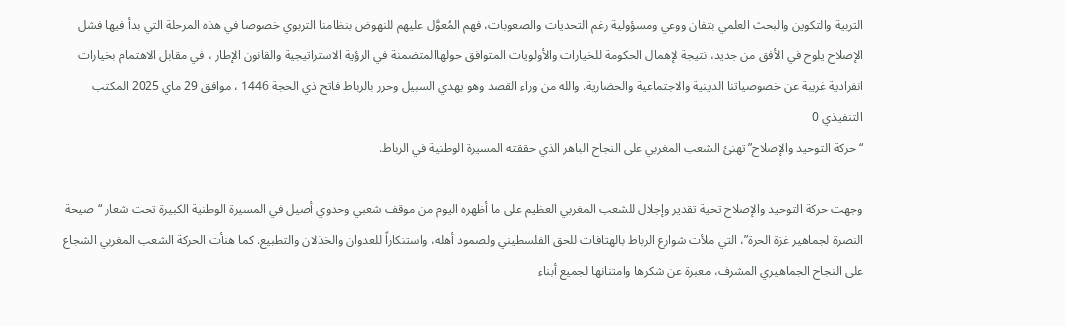التربية والتكوين والبحث العلمي بتفان ووعي ومسؤولية رغم التحديات والصعوبات، فهم المُعوَّل عليهم للنهوض بنظامنا التربوي خصوصا في هذه المرحلة التي بدأ فيها فشل الإصلاح يلوح في الأفق من جديد، نتيجة لإهمال الحكومة للخيارات والأولويات المتوافق حولهاالمتضمنة في الرؤية الاستراتيجية والقانون الإطار ، في مقابل الاهتمام بخيارات انفرادية غريبة عن خصوصياتنا الدينية والاجتماعية والحضارية. والله من وراء القصد وهو يهدي السبيل وحرر بالرباط فاتح ذي الحجة 1446 ، موافق 29 ماي 2025 المكتب التنفيذي 0
“حركة التوحيد والإصلاح” تهنئ الشعب المغربي على النجاح الباهر الذي حققته المسيرة الوطنية في الرباط.

وجهت حركة التوحيد والإصلاح تحية تقدير وإجلال للشعب المغربي العظيم على ما أظهره اليوم من موقف شعبي وحدوي أصيل في المسيرة الوطنية الكبيرة تحت شعار “صيحة النصرة لجماهير غزة الحرة”، التي ملأت شوارع الرباط بالهتافات للحق الفلسطيني ولصمود أهله، واستنكاراً للعدوان والخذلان والتطبيع. كما هنأت الحركة الشعب المغربي الشجاع على النجاح الجماهيري المشرف، معبرة عن شكرها وامتنانها لجميع أبناء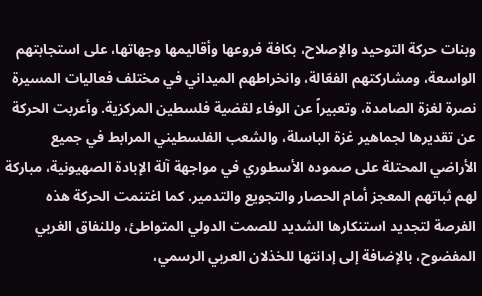وبنات حركة التوحيد والإصلاح، بكافة فروعها وأقاليمها وجهاتها، على استجابتهم الواسعة، ومشاركتهم الفعّالة، وانخراطهم الميداني في مختلف فعاليات المسيرة نصرة لغزة الصامدة، وتعبيراً عن الوفاء لقضية فلسطين المركزية. وأعربت الحركة عن تقديرها لجماهير غزة الباسلة، والشعب الفلسطيني المرابط في جميع الأراضي المحتلة على صموده الأسطوري في مواجهة آلة الإبادة الصهيونية، مباركة لهم ثباتهم المعجز أمام الحصار والتجويع والتدمير. كما اغتنمت الحركة هذه الفرصة لتجديد استنكارها الشديد للصمت الدولي المتواطئ، وللنفاق الغربي المفضوح، بالإضافة إلى إدانتها للخذلان العربي الرسمي،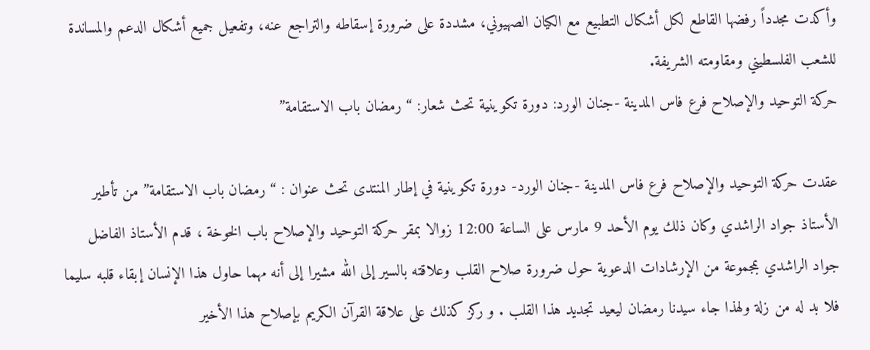وأكدت مجدداً رفضها القاطع لكل أشكال التطبيع مع الكيان الصهيوني، مشددة على ضرورة إسقاطه والتراجع عنه، وتفعيل جميع أشكال الدعم والمساندة للشعب الفلسطيني ومقاومته الشريفة.
حركة التوحيد والإصلاح فرع فاس المدينة -جنان الورد: دورة تكوينية تحث شعار: “رمضان باب الاستقامة”

عقدت حركة التوحيد والإصلاح فرع فاس المدينة -جنان الورد- دورة تكوينية في إطار المنتدى تحث عنوان : “رمضان باب الاستقامة” من تأطير الأستاذ جواد الراشدي وكان ذلك يوم الأحد 9 مارس على الساعة 12:00 زوالا بمقر حركة التوحيد والإصلاح باب الخوخة ، قدم الأستاذ الفاضل جواد الراشدي بمجموعة من الإرشادات الدعوية حول ضرورة صلاح القلب وعلاقته بالسير إلى الله مشيرا إلى أنه مهما حاول هذا الإنسان إبقاء قلبه سليما فلا بد له من زلة ولهذا جاء سيدنا رمضان ليعيد تجديد هذا القلب . و ركز كذلك على علاقة القرآن الكريم بإصلاح هذا الأخير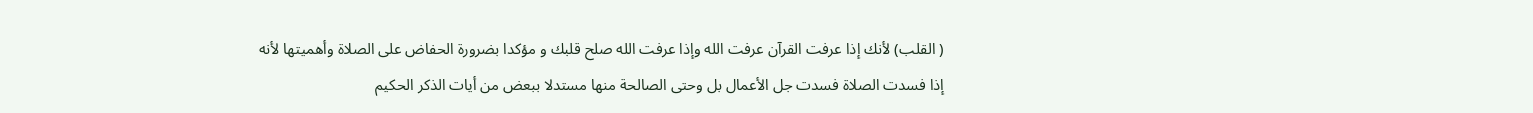( القلب) لأنك إذا عرفت القرآن عرفت الله وإذا عرفت الله صلح قلبك و مؤكدا بضرورة الحفاض على الصلاة وأهميتها لأنه إذا فسدت الصلاة فسدت جل الأعمال بل وحتى الصالحة منها مستدلا ببعض من أيات الذكر الحكيم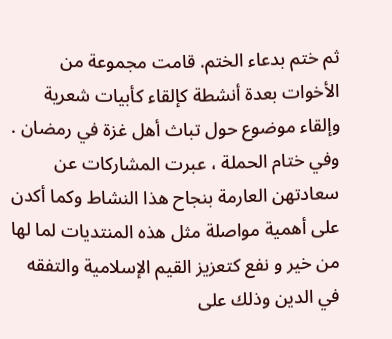ثم ختم بدعاء الختم. قامت مجموعة من الأخوات بعدة أنشطة كإلقاء كأبيات شعرية وإلقاء موضوع حول تباث أهل غزة في رمضان . وفي ختام الحملة ، عبرت المشاركات عن سعادتهن العارمة بنجاح هذا النشاط وكما أكدن على أهمية مواصلة مثل هذه المنتديات لما لها من خير و نفع كتعزيز القيم الإسلامية والتفقه في الدين وذلك على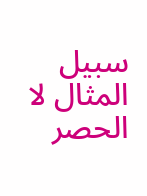سبيل المثال لا الحصر